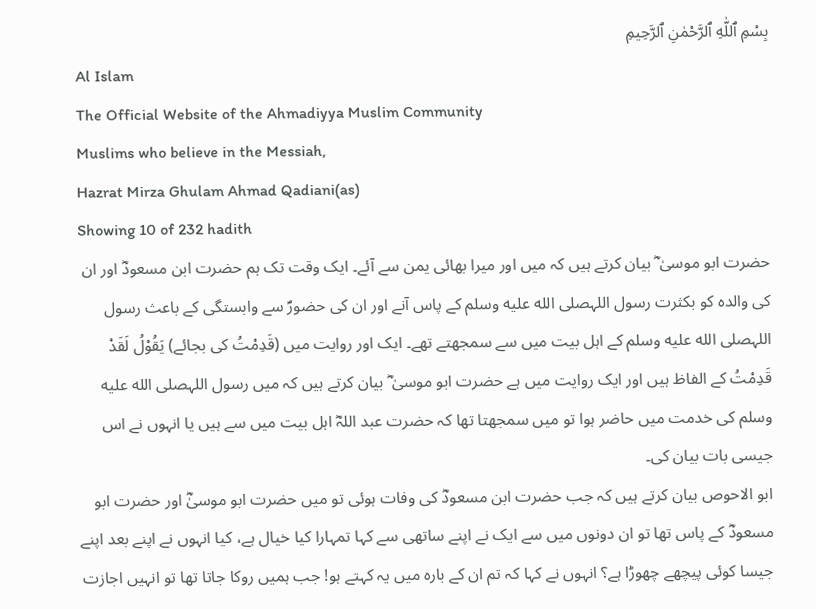بِسْمِ ٱللّٰهِ ٱلرَّحْمٰنِ ٱلرَّحِيمِ
Al Islam
The Official Website of the Ahmadiyya Muslim Community
Muslims who believe in the Messiah,
Hazrat Mirza Ghulam Ahmad Qadiani(as)
Showing 10 of 232 hadith
حضرت ابو موسیٰ ؓ بیان کرتے ہیں کہ میں اور میرا بھائی یمن سے آئے۔ ایک وقت تک ہم حضرت ابن مسعودؓ اور ان کی والدہ کو بکثرت رسول اللہصلى الله عليه وسلم کے پاس آنے اور ان کی حضورؐ سے وابستگی کے باعث رسول اللہصلى الله عليه وسلم کے اہل بیت میں سے سمجھتے تھے۔ ایک اور روایت میں (قَدِمْتُ کی بجائے) یَقُوْلُ لَقَدْ قَدِمْتُ کے الفاظ ہیں اور ایک روایت میں ہے حضرت ابو موسیٰ ؓ بیان کرتے ہیں کہ میں رسول اللہصلى الله عليه وسلم کی خدمت میں حاضر ہوا تو میں سمجھتا تھا کہ حضرت عبد اللہؓ اہل بیت میں سے ہیں یا انہوں نے اس جیسی بات بیان کی۔
ابو الاحوص بیان کرتے ہیں کہ جب حضرت ابن مسعودؓ کی وفات ہوئی تو میں حضرت ابو موسیٰؓ اور حضرت ابو مسعودؓ کے پاس تھا تو ان دونوں میں سے ایک نے اپنے ساتھی سے کہا تمہارا کیا خیال ہے، کیا انہوں نے اپنے بعد اپنے جیسا کوئی پیچھے چھوڑا ہے؟ انہوں نے کہا کہ تم ان کے بارہ میں یہ کہتے ہو! جب ہمیں روکا جاتا تھا تو انہیں اجازت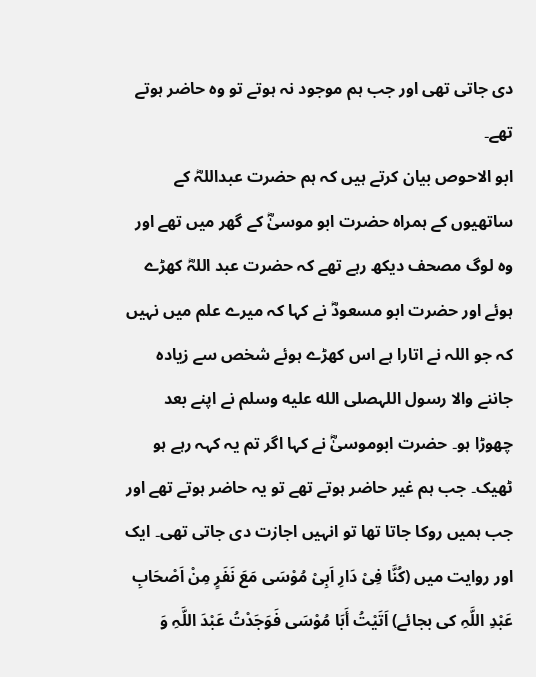دی جاتی تھی اور جب ہم موجود نہ ہوتے تو وہ حاضر ہوتے تھے۔
ابو الاحوص بیان کرتے ہیں کہ ہم حضرت عبداللہؓ کے ساتھیوں کے ہمراہ حضرت ابو موسیٰؓ کے گھر میں تھے اور وہ لوگ مصحف دیکھ رہے تھے کہ حضرت عبد اللہؓ کھڑے ہوئے اور حضرت ابو مسعودؓ نے کہا کہ میرے علم میں نہیں کہ جو اللہ نے اتارا ہے اس کھڑے ہوئے شخص سے زیادہ جاننے والا رسول اللہصلى الله عليه وسلم نے اپنے بعد چھوڑا ہو۔ حضرت ابوموسیٰؓ نے کہا اگر تم یہ کہہ رہے ہو ٹھیک۔ جب ہم غیر حاضر ہوتے تھے تو یہ حاضر ہوتے تھے اور جب ہمیں روکا جاتا تھا تو انہیں اجازت دی جاتی تھی۔ ایک اور روایت میں (کُنَّا فِیْ دَارِ اَبِیْ مُوْسَی مَعَ نَفَرٍ مِنْ اَصْحَابِ عَبْدِ اللَّہِ کی بجائے) اَتَیْتُ أَبَا مُوْسَی فَوَجَدْتُ عَبْدَ اللَّہِ وَ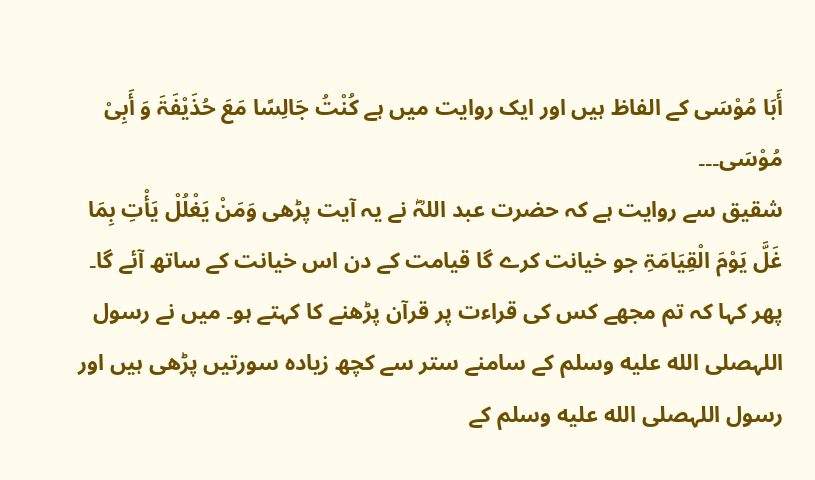أَبَا مُوْسَی کے الفاظ ہیں اور ایک روایت میں ہے کُنْتُ جَالِسًا مَعَ حُذَیْفَۃَ وَ أَبِیْ مُوْسَی۔۔۔
شقیق سے روایت ہے کہ حضرت عبد اللہؓ نے یہ آیت پڑھی وَمَنْ یَغْلُلْ یَأْتِ بِمَا غَلَّ یَوْمَ الْقِیَامَۃِ جو خیانت کرے گا قیامت کے دن اس خیانت کے ساتھ آئے گا۔ پھر کہا کہ تم مجھے کس کی قراءت پر قرآن پڑھنے کا کہتے ہو۔ میں نے رسول اللہصلى الله عليه وسلم کے سامنے ستر سے کچھ زیادہ سورتیں پڑھی ہیں اور رسول اللہصلى الله عليه وسلم کے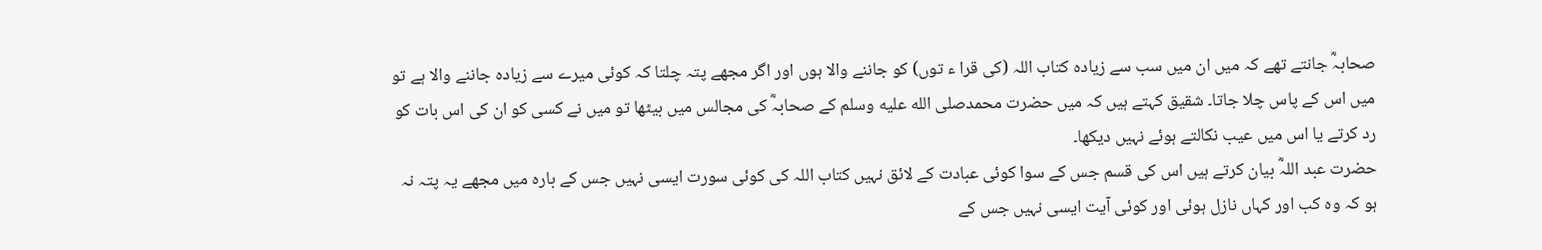صحابہؓ جانتے تھے کہ میں ان میں سب سے زیادہ کتاب اللہ (کی قرا ء توں) کو جاننے والا ہوں اور اگر مجھے پتہ چلتا کہ کوئی میرے سے زیادہ جاننے والا ہے تو میں اس کے پاس چلا جاتا۔ شقیق کہتے ہیں کہ میں حضرت محمدصلى الله عليه وسلم کے صحابہؓ کی مجالس میں بیٹھا تو میں نے کسی کو ان کی اس بات کو رد کرتے یا اس میں عیب نکالتے ہوئے نہیں دیکھا۔
حضرت عبد اللہؓ بیان کرتے ہیں اس کی قسم جس کے سوا کوئی عبادت کے لائق نہیں کتاب اللہ کی کوئی سورت ایسی نہیں جس کے بارہ میں مجھے یہ پتہ نہ ہو کہ وہ کب اور کہاں نازل ہوئی اور کوئی آیت ایسی نہیں جس کے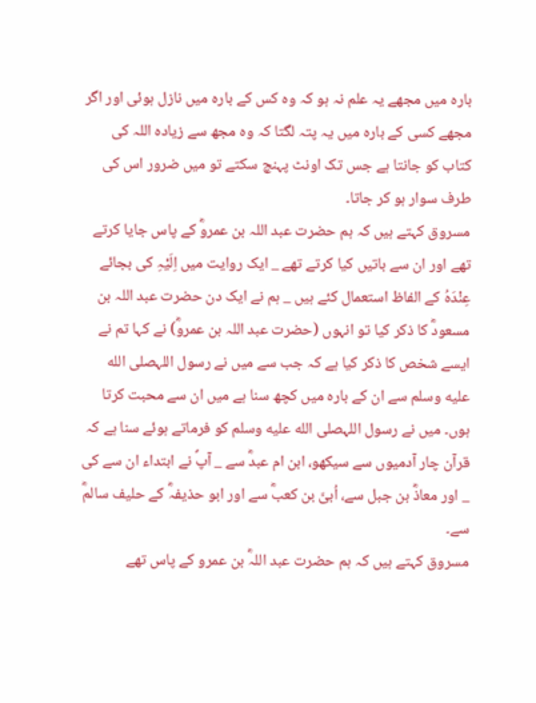بارہ میں مجھے یہ علم نہ ہو کہ وہ کس کے بارہ میں نازل ہوئی اور اگر مجھے کسی کے بارہ میں یہ پتہ لگتا کہ وہ مجھ سے زیادہ اللہ کی کتاب کو جانتا ہے جس تک اونٹ پہنچ سکتے تو میں ضرور اس کی طرف سوار ہو کر جاتا۔
مسروق کہتے ہیں کہ ہم حضرت عبد اللہ بن عمروؓ کے پاس جایا کرتے تھے اور ان سے باتیں کیا کرتے تھے _ ایک روایت میں اِلَیْہِ کی بجائے عِنْدَہُ کے الفاظ استعمال کئے ہیں _ ہم نے ایک دن حضرت عبد اللہ بن مسعودؓ کا ذکر کیا تو انہوں (حضرت عبد اللہ بن عمروؓ) نے کہا تم نے ایسے شخص کا ذکر کیا ہے کہ جب سے میں نے رسول اللہصلى الله عليه وسلم سے ان کے بارہ میں کچھ سنا ہے میں ان سے محبت کرتا ہوں۔ میں نے رسول اللہصلى الله عليه وسلم کو فرماتے ہوئے سنا ہے کہ قرآن چار آدمیوں سے سیکھو، ابن ام عبدؓ سے _ آپؐ نے ابتداء ان سے کی _ اور معاذؓ بن جبل سے، اُبیَّ بن کعبؓ سے اور ابو حذیفہؓ کے حلیف سالمؓ سے۔
مسروق کہتے ہیں کہ ہم حضرت عبد اللہؓ بن عمرو کے پاس تھے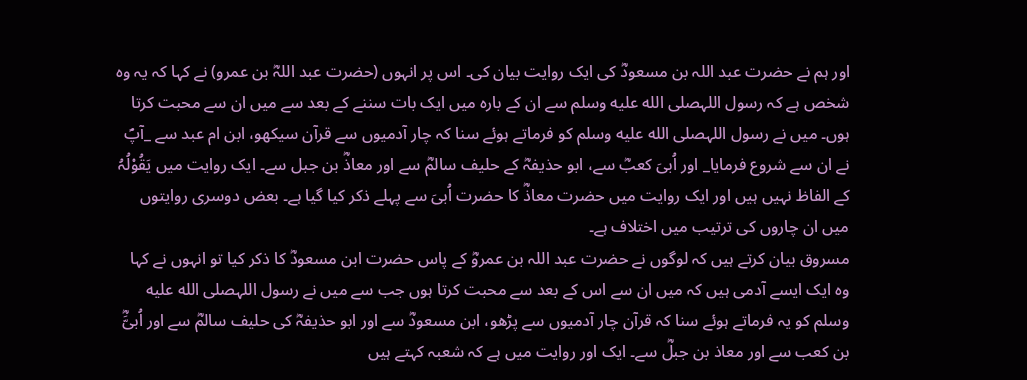اور ہم نے حضرت عبد اللہ بن مسعودؓ کی ایک روایت بیان کی۔ اس پر انہوں (حضرت عبد اللہؓ بن عمرو) نے کہا کہ یہ وہ شخص ہے کہ رسول اللہصلى الله عليه وسلم سے ان کے بارہ میں ایک بات سننے کے بعد سے میں ان سے محبت کرتا ہوں۔ میں نے رسول اللہصلى الله عليه وسلم کو فرماتے ہوئے سنا کہ چار آدمیوں سے قرآن سیکھو، ابن ام عبد سے _آپؐ نے ان سے شروع فرمایا_ اور اُبیَ کعبؓ سے، ابو حذیفہؓ کے حلیف سالمؓ سے اور معاذؓ بن جبل سے۔ ایک روایت میں یَقُوْلُہُ کے الفاظ نہیں ہیں اور ایک روایت میں حضرت معاذؓ کا حضرت اُبیَ سے پہلے ذکر کیا گیا ہے۔ بعض دوسری روایتوں میں ان چاروں کی ترتیب میں اختلاف ہے۔
مسروق بیان کرتے ہیں کہ لوگوں نے حضرت عبد اللہ بن عمروؓ کے پاس حضرت ابن مسعودؓ کا ذکر کیا تو انہوں نے کہا وہ ایک ایسے آدمی ہیں کہ میں ان سے اس کے بعد سے محبت کرتا ہوں جب سے میں نے رسول اللہصلى الله عليه وسلم کو یہ فرماتے ہوئے سنا کہ قرآن چار آدمیوں سے پڑھو، ابن مسعودؓ سے اور ابو حذیفہؓ کی حلیف سالمؓ سے اور اُبیَّؓ بن کعب سے اور معاذ بن جبلؓ سے۔ ایک اور روایت میں ہے کہ شعبہ کہتے ہیں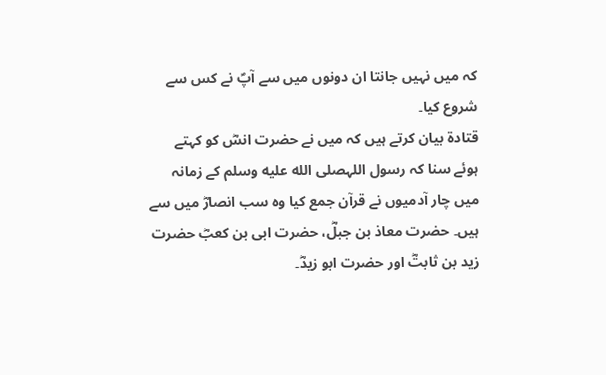کہ میں نہیں جانتا ان دونوں میں سے آپؐ نے کس سے شروع کیا۔
قتادۃ بیان کرتے ہیں کہ میں نے حضرت انسؓ کو کہتے ہوئے سنا کہ رسول اللہصلى الله عليه وسلم کے زمانہ میں چار آدمیوں نے قرآن جمع کیا وہ سب انصارؓ میں سے ہیں۔ حضرت معاذ بن جبلؓ، حضرت ابی بن کعبؓ حضرت زید بن ثابتؓ اور حضرت ابو زیدؓ۔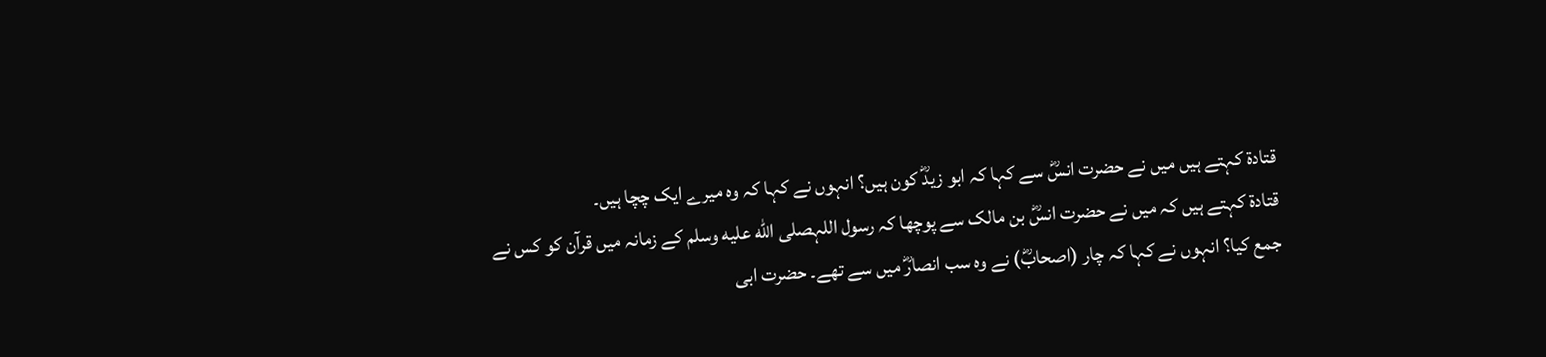قتادۃ کہتے ہیں میں نے حضرت انسؓ سے کہا کہ ابو زیدؓ کون ہیں؟ انہوں نے کہا کہ وہ میرے ایک چچا ہیں۔
قتادۃ کہتے ہیں کہ میں نے حضرت انسؓ بن مالک سے پوچھا کہ رسول اللہصلى الله عليه وسلم کے زمانہ میں قرآن کو کس نے جمع کیا؟ انہوں نے کہا کہ چار (اصحابؓ) نے وہ سب انصارؓ میں سے تھے۔ حضرت ابی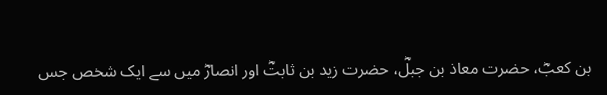بن کعبؓ، حضرت معاذ بن جبلؓ، حضرت زید بن ثابتؓ اور انصارؓ میں سے ایک شخص جس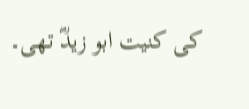کی کنیت ابو زیدؓ تھی۔